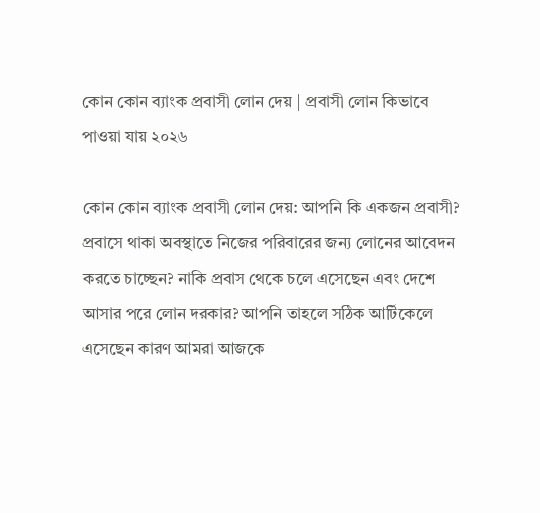কোন কোন ব্যাংক প্রবাসী লোন দেয় | প্রবাসী লোন কিভাবে পাওয়া যায় ২০২৬

কোন কোন ব্যাংক প্রবাসী লোন দেয়: আপনি কি একজন প্রবাসী? প্রবাসে থাকা অবস্থাতে নিজের পরিবারের জন্য লোনের আবেদন করতে চাচ্ছেন? নাকি প্রবাস থেকে চলে এসেছেন এবং দেশে আসার পরে লোন দরকার? আপনি তাহলে সঠিক আর্টিকেলে এসেছেন কারণ আমরা আজকে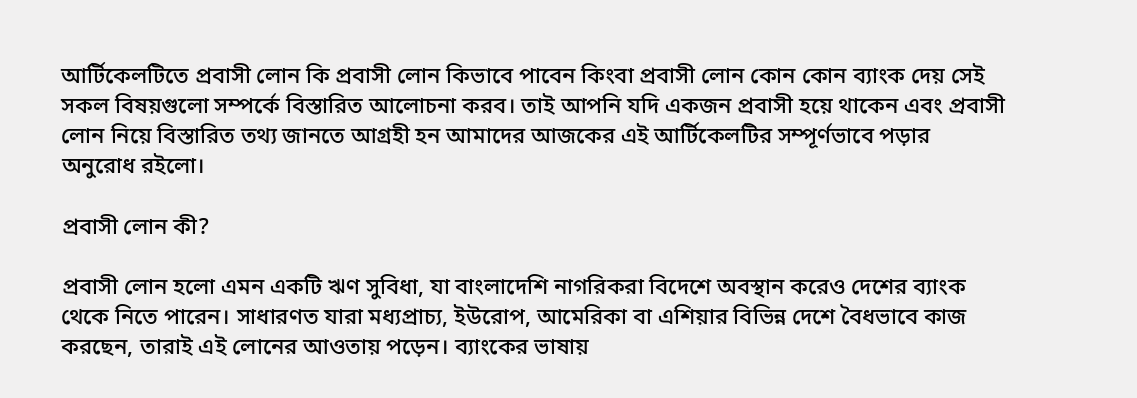আর্টিকেলটিতে প্রবাসী লোন কি প্রবাসী লোন কিভাবে পাবেন কিংবা প্রবাসী লোন কোন কোন ব্যাংক দেয় সেই সকল বিষয়গুলো সম্পর্কে বিস্তারিত আলোচনা করব। তাই আপনি যদি একজন প্রবাসী হয়ে থাকেন এবং প্রবাসী লোন নিয়ে বিস্তারিত তথ্য জানতে আগ্রহী হন আমাদের আজকের এই আর্টিকেলটির সম্পূর্ণভাবে পড়ার অনুরোধ রইলো।

প্রবাসী লোন কী?

প্রবাসী লোন হলো এমন একটি ঋণ সুবিধা, যা বাংলাদেশি নাগরিকরা বিদেশে অবস্থান করেও দেশের ব্যাংক থেকে নিতে পারেন। সাধারণত যারা মধ্যপ্রাচ্য, ইউরোপ, আমেরিকা বা এশিয়ার বিভিন্ন দেশে বৈধভাবে কাজ করছেন, তারাই এই লোনের আওতায় পড়েন। ব্যাংকের ভাষায়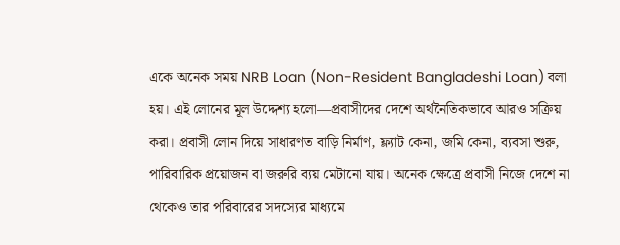একে অনেক সময় NRB Loan (Non-Resident Bangladeshi Loan) বলা হয়। এই লোনের মূল উদ্দেশ্য হলো—প্রবাসীদের দেশে অর্থনৈতিকভাবে আরও সক্রিয় করা। প্রবাসী লোন দিয়ে সাধারণত বাড়ি নির্মাণ, ফ্ল্যাট কেনা, জমি কেনা, ব্যবসা শুরু, পারিবারিক প্রয়োজন বা জরুরি ব্যয় মেটানো যায়। অনেক ক্ষেত্রে প্রবাসী নিজে দেশে না থেকেও তার পরিবারের সদস্যের মাধ্যমে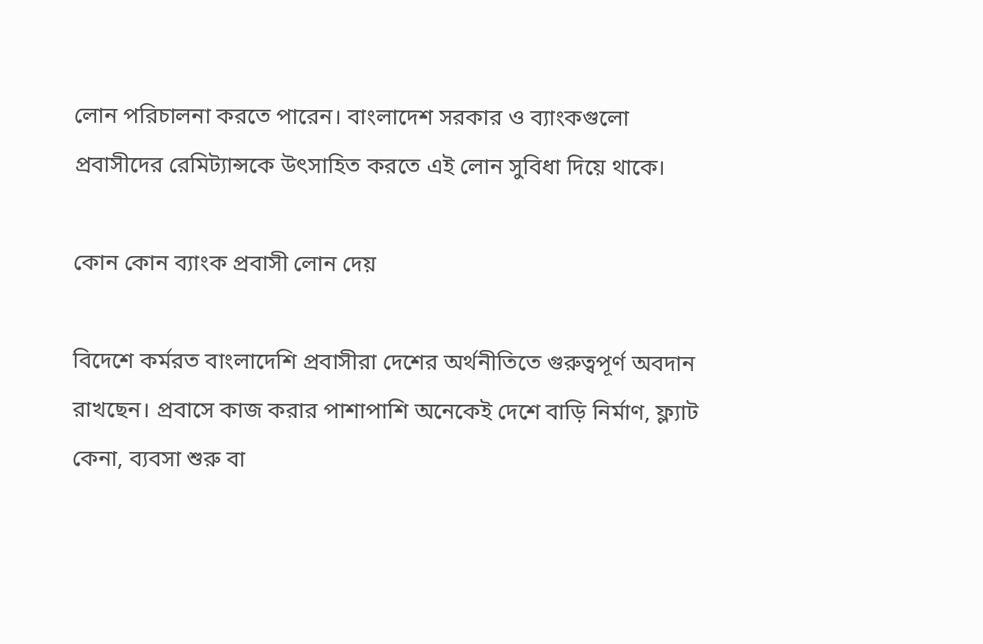লোন পরিচালনা করতে পারেন। বাংলাদেশ সরকার ও ব্যাংকগুলো প্রবাসীদের রেমিট্যান্সকে উৎসাহিত করতে এই লোন সুবিধা দিয়ে থাকে।

কোন কোন ব্যাংক প্রবাসী লোন দেয়

বিদেশে কর্মরত বাংলাদেশি প্রবাসীরা দেশের অর্থনীতিতে গুরুত্বপূর্ণ অবদান রাখছেন। প্রবাসে কাজ করার পাশাপাশি অনেকেই দেশে বাড়ি নির্মাণ, ফ্ল্যাট কেনা, ব্যবসা শুরু বা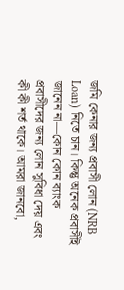জমি কেনার জন্য প্রবাসী লোন (NRB Loan) নিতে চান। কিন্তু অনেক প্রবাসীই জানেন না—কোন কোন ব্যাংক প্রবাসীদের জন্য লোন সুবিধা দেয় এবং কী কী শর্ত থাকে। আমরা জানবো,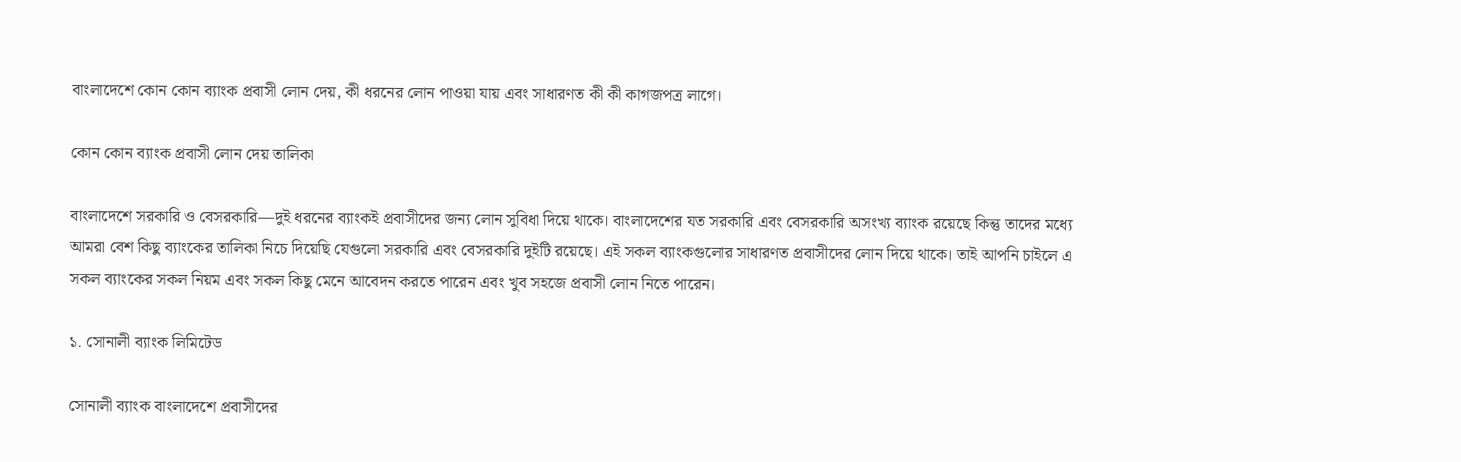বাংলাদেশে কোন কোন ব্যাংক প্রবাসী লোন দেয়, কী ধরনের লোন পাওয়া যায় এবং সাধারণত কী কী কাগজপত্র লাগে।

কোন কোন ব্যাংক প্রবাসী লোন দেয় তালিকা

বাংলাদেশে সরকারি ও বেসরকারি—দুই ধরনের ব্যাংকই প্রবাসীদের জন্য লোন সুবিধা দিয়ে থাকে। বাংলাদেশের যত সরকারি এবং বেসরকারি অসংখ্য ব্যাংক রয়েছে কিন্তু তাদের মধ্যে আমরা বেশ কিছু ব্যাংকের তালিকা নিচে দিয়েছি যেগুলো সরকারি এবং বেসরকারি দুইটি রয়েছে। এই সকল ব্যাংকগুলোর সাধারণত প্রবাসীদের লোন দিয়ে থাকে। তাই আপনি চাইলে এ সকল ব্যাংকের সকল নিয়ম এবং সকল কিছু মেনে আবেদন করতে পারেন এবং খুব সহজে প্রবাসী লোন নিতে পারেন।

১. সোনালী ব্যাংক লিমিটেড

সোনালী ব্যাংক বাংলাদেশে প্রবাসীদের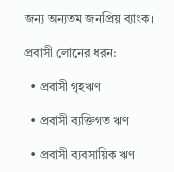জন্য অন্যতম জনপ্রিয় ব্যাংক।

প্রবাসী লোনের ধরন:

  • প্রবাসী গৃহঋণ

  • প্রবাসী ব্যক্তিগত ঋণ

  • প্রবাসী ব্যবসায়িক ঋণ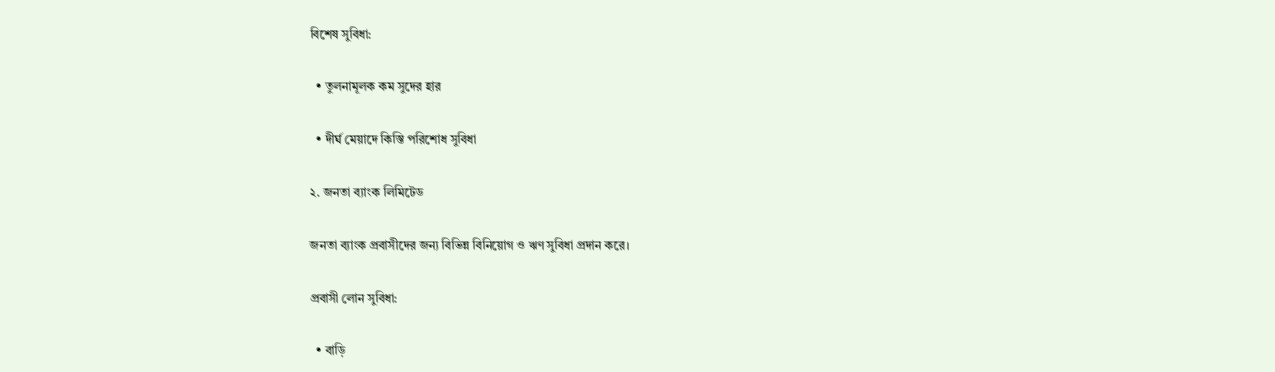বিশেষ সুবিধা:

  • তুলনামূলক কম সুদের হার

  • দীর্ঘ মেয়াদে কিস্তি পরিশোধ সুবিধা

২. জনতা ব্যাংক লিমিটেড

জনতা ব্যাংক প্রবাসীদের জন্য বিভিন্ন বিনিয়োগ ও ঋণ সুবিধা প্রদান করে।

প্রবাসী লোন সুবিধা:

  • বাড়ি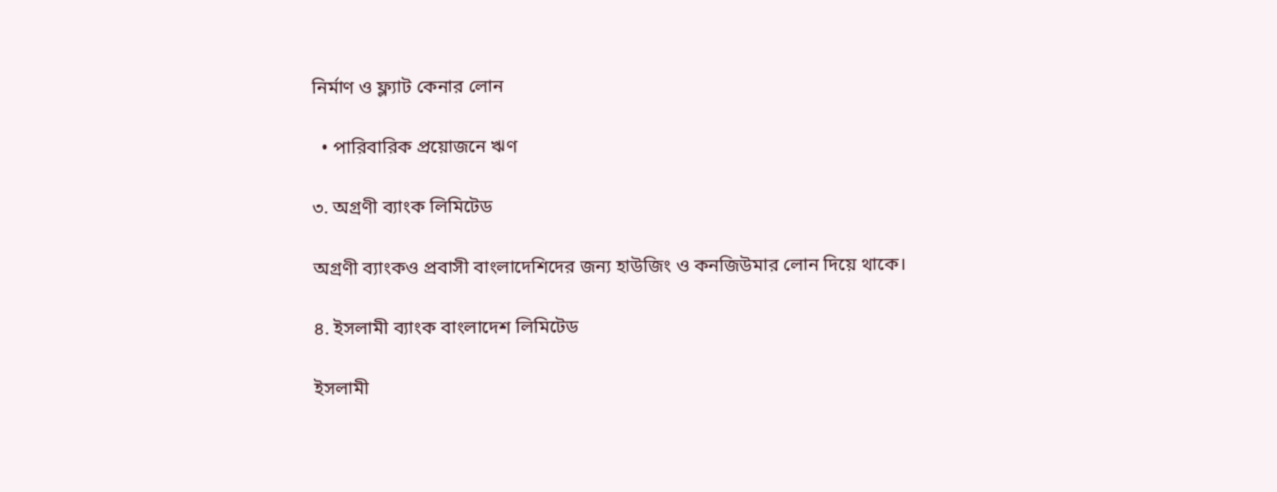নির্মাণ ও ফ্ল্যাট কেনার লোন

  • পারিবারিক প্রয়োজনে ঋণ

৩. অগ্রণী ব্যাংক লিমিটেড

অগ্রণী ব্যাংকও প্রবাসী বাংলাদেশিদের জন্য হাউজিং ও কনজিউমার লোন দিয়ে থাকে।

৪. ইসলামী ব্যাংক বাংলাদেশ লিমিটেড

ইসলামী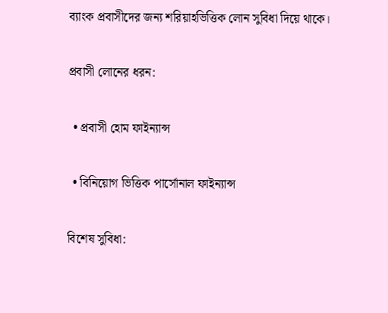ব্যাংক প্রবাসীদের জন্য শরিয়াহভিত্তিক লোন সুবিধা দিয়ে থাকে।

প্রবাসী লোনের ধরন:

  • প্রবাসী হোম ফাইন্যান্স

  • বিনিয়োগ ভিত্তিক পার্সোনাল ফাইন্যান্স

বিশেষ সুবিধা: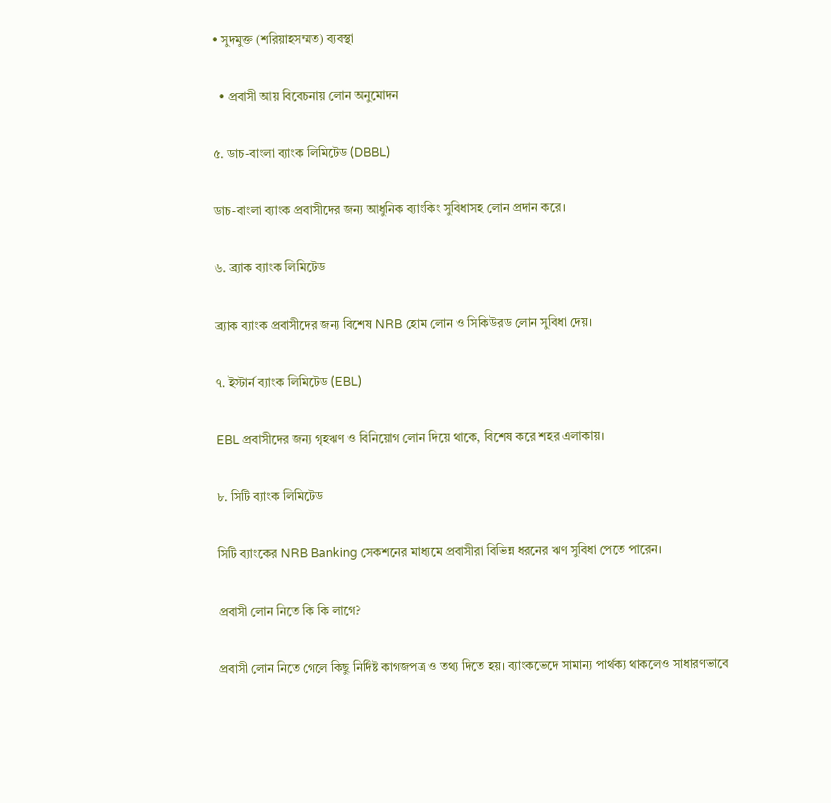• সুদমুক্ত (শরিয়াহসম্মত) ব্যবস্থা

  • প্রবাসী আয় বিবেচনায় লোন অনুমোদন

৫. ডাচ-বাংলা ব্যাংক লিমিটেড (DBBL)

ডাচ-বাংলা ব্যাংক প্রবাসীদের জন্য আধুনিক ব্যাংকিং সুবিধাসহ লোন প্রদান করে।

৬. ব্র্যাক ব্যাংক লিমিটেড

ব্র্যাক ব্যাংক প্রবাসীদের জন্য বিশেষ NRB হোম লোন ও সিকিউরড লোন সুবিধা দেয়।

৭. ইস্টার্ন ব্যাংক লিমিটেড (EBL)

EBL প্রবাসীদের জন্য গৃহঋণ ও বিনিয়োগ লোন দিয়ে থাকে, বিশেষ করে শহর এলাকায়।

৮. সিটি ব্যাংক লিমিটেড

সিটি ব্যাংকের NRB Banking সেকশনের মাধ্যমে প্রবাসীরা বিভিন্ন ধরনের ঋণ সুবিধা পেতে পারেন।

প্রবাসী লোন নিতে কি কি লাগে?

প্রবাসী লোন নিতে গেলে কিছু নির্দিষ্ট কাগজপত্র ও তথ্য দিতে হয়। ব্যাংকভেদে সামান্য পার্থক্য থাকলেও সাধারণভাবে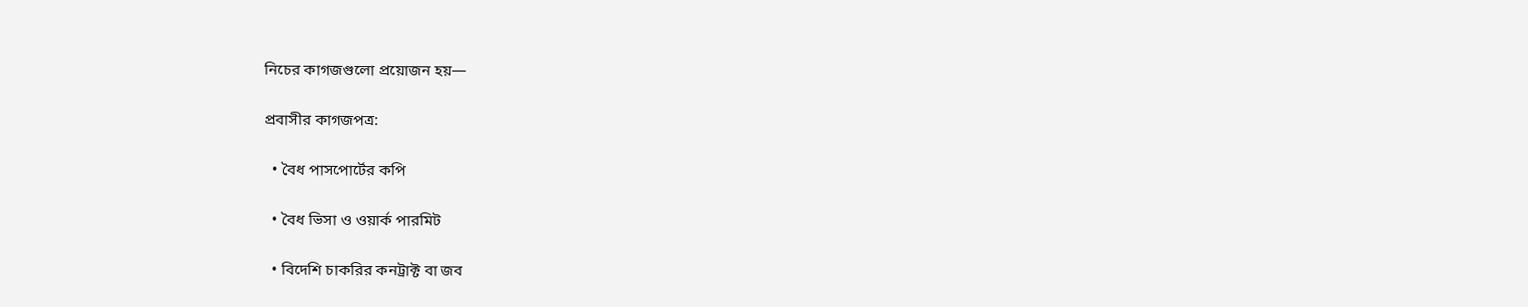নিচের কাগজগুলো প্রয়োজন হয়—

প্রবাসীর কাগজপত্র:

  • বৈধ পাসপোর্টের কপি

  • বৈধ ভিসা ও ওয়ার্ক পারমিট

  • বিদেশি চাকরির কনট্রাক্ট বা জব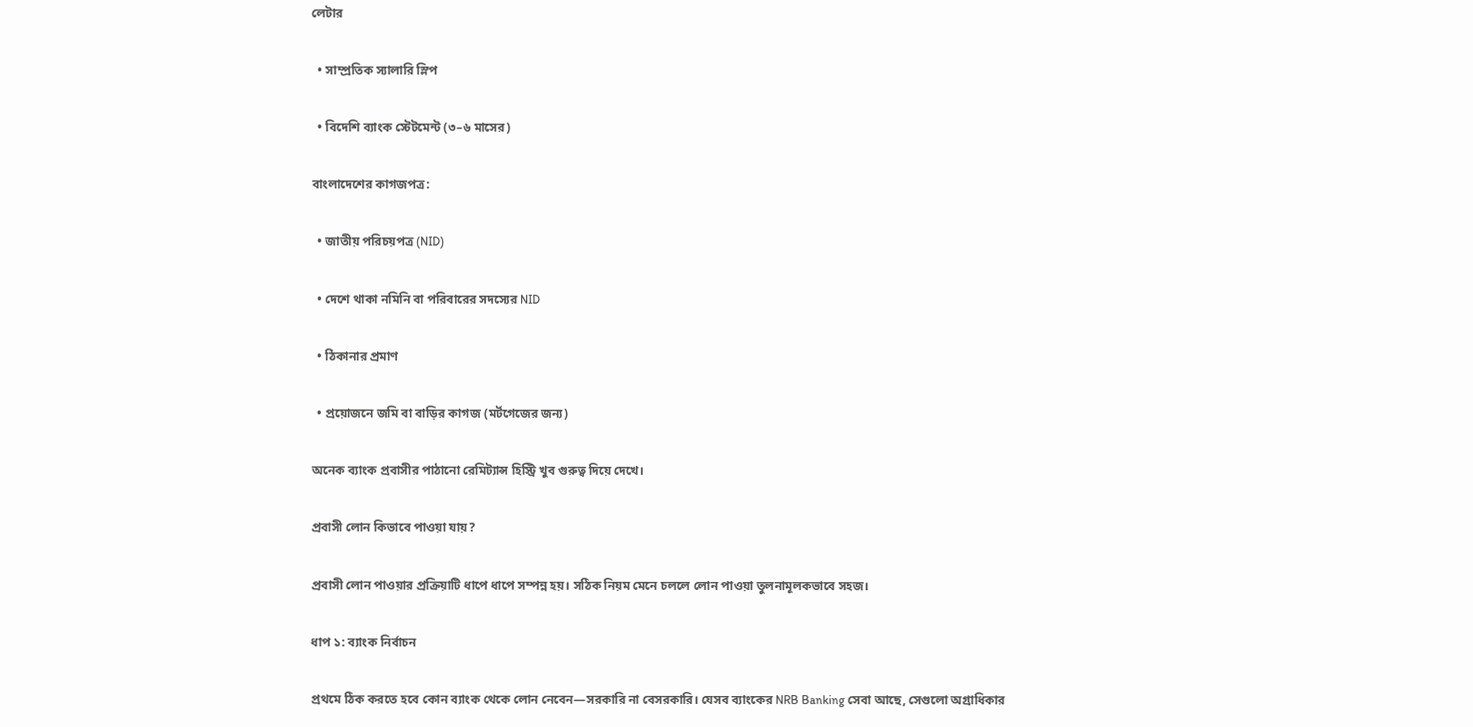লেটার

  • সাম্প্রতিক স্যালারি স্লিপ

  • বিদেশি ব্যাংক স্টেটমেন্ট (৩–৬ মাসের)

বাংলাদেশের কাগজপত্র:

  • জাতীয় পরিচয়পত্র (NID)

  • দেশে থাকা নমিনি বা পরিবারের সদস্যের NID

  • ঠিকানার প্রমাণ

  • প্রয়োজনে জমি বা বাড়ির কাগজ (মর্টগেজের জন্য)

অনেক ব্যাংক প্রবাসীর পাঠানো রেমিট্যান্স হিস্ট্রি খুব গুরুত্ব দিয়ে দেখে।

প্রবাসী লোন কিভাবে পাওয়া যায়?

প্রবাসী লোন পাওয়ার প্রক্রিয়াটি ধাপে ধাপে সম্পন্ন হয়। সঠিক নিয়ম মেনে চললে লোন পাওয়া তুলনামূলকভাবে সহজ।

ধাপ ১: ব্যাংক নির্বাচন

প্রথমে ঠিক করতে হবে কোন ব্যাংক থেকে লোন নেবেন—সরকারি না বেসরকারি। যেসব ব্যাংকের NRB Banking সেবা আছে, সেগুলো অগ্রাধিকার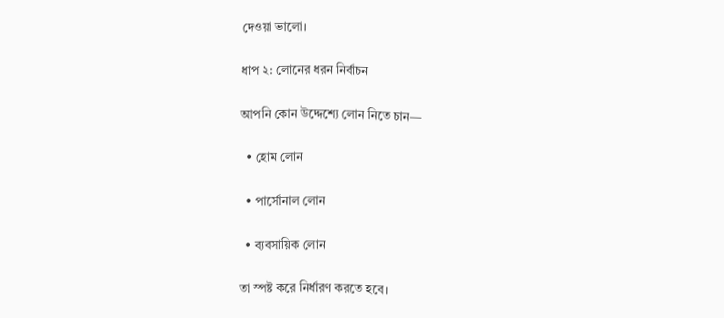দেওয়া ভালো।

ধাপ ২: লোনের ধরন নির্বাচন

আপনি কোন উদ্দেশ্যে লোন নিতে চান—

  • হোম লোন

  • পার্সোনাল লোন

  • ব্যবসায়িক লোন

তা স্পষ্ট করে নির্ধারণ করতে হবে।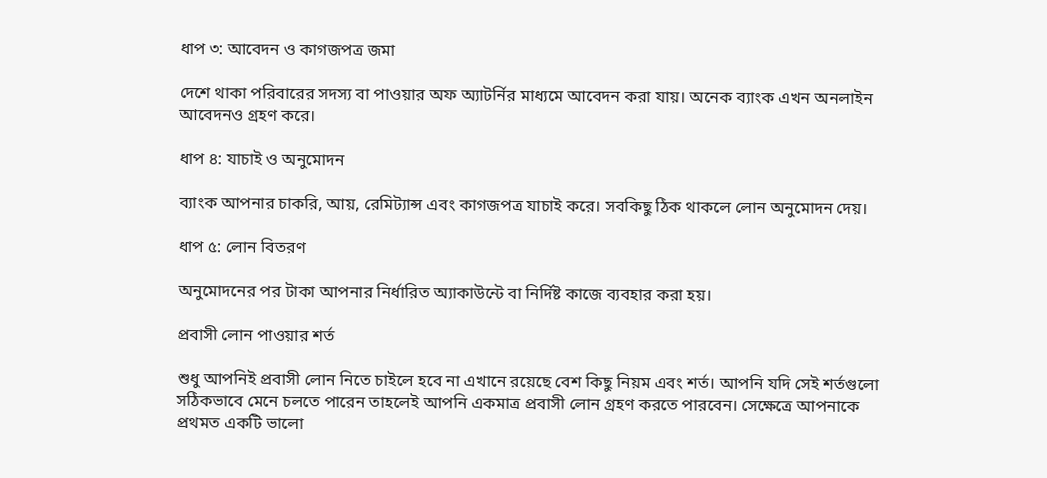ধাপ ৩: আবেদন ও কাগজপত্র জমা

দেশে থাকা পরিবারের সদস্য বা পাওয়ার অফ অ্যাটর্নির মাধ্যমে আবেদন করা যায়। অনেক ব্যাংক এখন অনলাইন আবেদনও গ্রহণ করে।

ধাপ ৪: যাচাই ও অনুমোদন

ব্যাংক আপনার চাকরি, আয়, রেমিট্যান্স এবং কাগজপত্র যাচাই করে। সবকিছু ঠিক থাকলে লোন অনুমোদন দেয়।

ধাপ ৫: লোন বিতরণ

অনুমোদনের পর টাকা আপনার নির্ধারিত অ্যাকাউন্টে বা নির্দিষ্ট কাজে ব্যবহার করা হয়।

প্রবাসী লোন পাওয়ার শর্ত

শুধু আপনিই প্রবাসী লোন নিতে চাইলে হবে না এখানে রয়েছে বেশ কিছু নিয়ম এবং শর্ত। আপনি যদি সেই শর্তগুলো সঠিকভাবে মেনে চলতে পারেন তাহলেই আপনি একমাত্র প্রবাসী লোন গ্রহণ করতে পারবেন। সেক্ষেত্রে আপনাকে প্রথমত একটি ভালো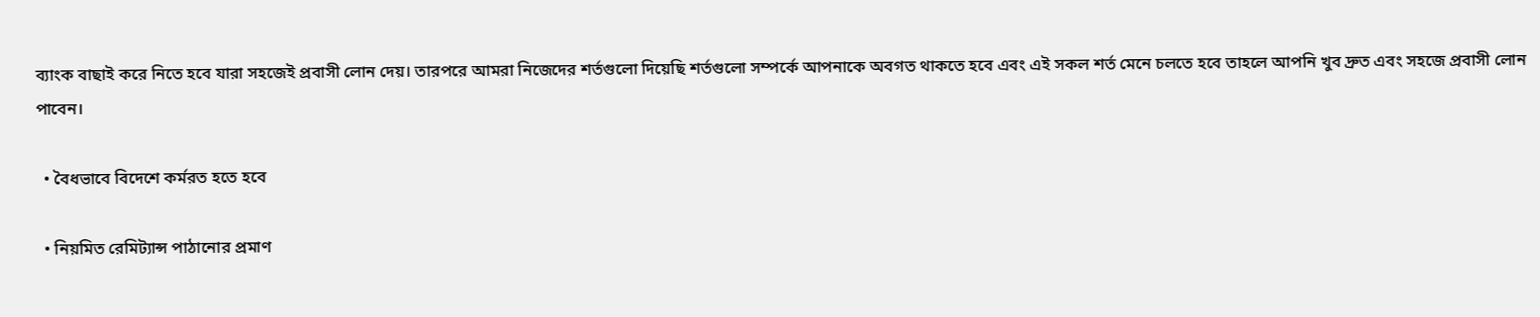ব্যাংক বাছাই করে নিতে হবে যারা সহজেই প্রবাসী লোন দেয়। তারপরে আমরা নিজেদের শর্তগুলো দিয়েছি শর্তগুলো সম্পর্কে আপনাকে অবগত থাকতে হবে এবং এই সকল শর্ত মেনে চলতে হবে তাহলে আপনি খুব দ্রুত এবং সহজে প্রবাসী লোন পাবেন।

  • বৈধভাবে বিদেশে কর্মরত হতে হবে

  • নিয়মিত রেমিট্যান্স পাঠানোর প্রমাণ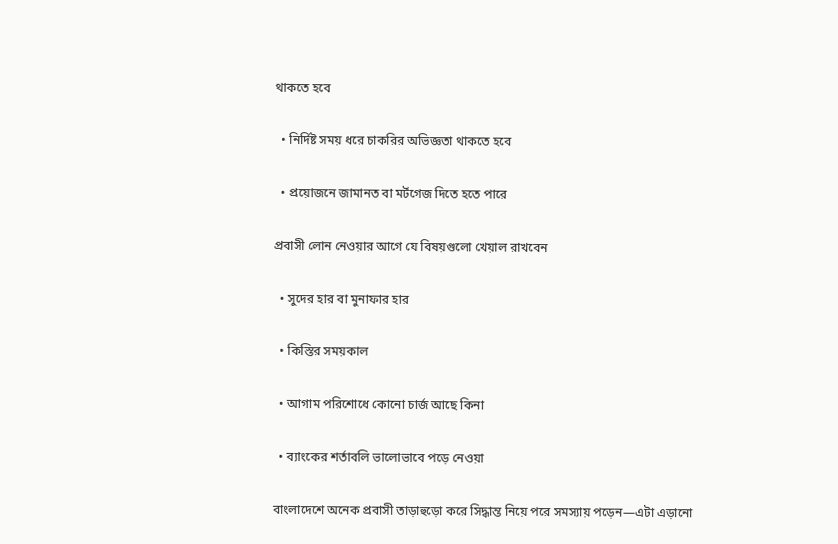থাকতে হবে

  • নির্দিষ্ট সময় ধরে চাকরির অভিজ্ঞতা থাকতে হবে

  • প্রয়োজনে জামানত বা মর্টগেজ দিতে হতে পারে

প্রবাসী লোন নেওয়ার আগে যে বিষয়গুলো খেয়াল রাখবেন

  • সুদের হার বা মুনাফার হার

  • কিস্তির সময়কাল

  • আগাম পরিশোধে কোনো চার্জ আছে কিনা

  • ব্যাংকের শর্তাবলি ভালোভাবে পড়ে নেওয়া

বাংলাদেশে অনেক প্রবাসী তাড়াহুড়ো করে সিদ্ধান্ত নিয়ে পরে সমস্যায় পড়েন—এটা এড়ানো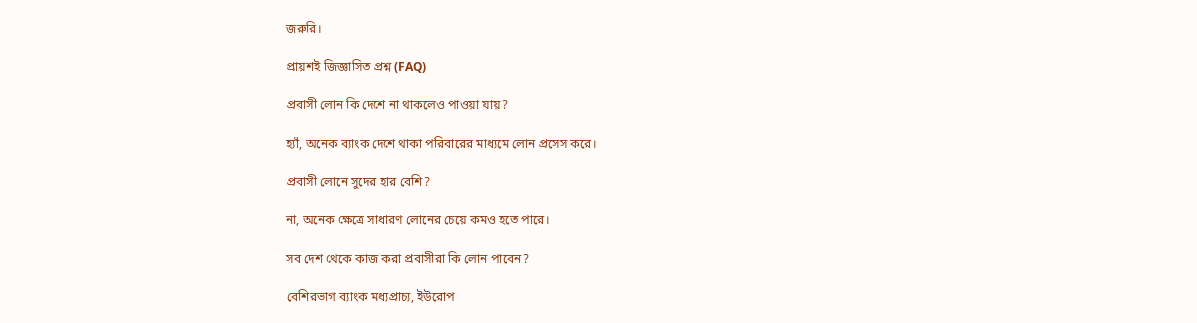জরুরি।

প্রায়শই জিজ্ঞাসিত প্রশ্ন (FAQ)

প্রবাসী লোন কি দেশে না থাকলেও পাওয়া যায়?

হ্যাঁ, অনেক ব্যাংক দেশে থাকা পরিবারের মাধ্যমে লোন প্রসেস করে।

প্রবাসী লোনে সুদের হার বেশি?

না, অনেক ক্ষেত্রে সাধারণ লোনের চেয়ে কমও হতে পারে।

সব দেশ থেকে কাজ করা প্রবাসীরা কি লোন পাবেন?

বেশিরভাগ ব্যাংক মধ্যপ্রাচ্য, ইউরোপ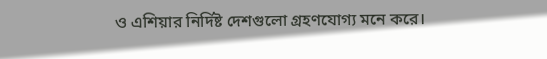ও এশিয়ার নির্দিষ্ট দেশগুলো গ্রহণযোগ্য মনে করে।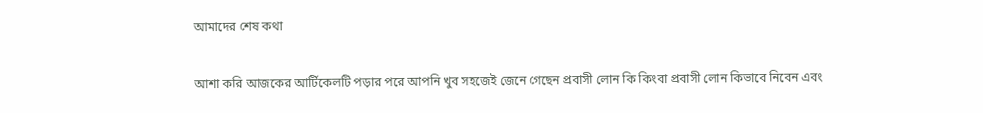আমাদের শেষ কথা

আশা করি আজকের আর্টিকেলটি পড়ার পরে আপনি খুব সহজেই জেনে গেছেন প্রবাসী লোন কি কিংবা প্রবাসী লোন কিভাবে নিবেন এবং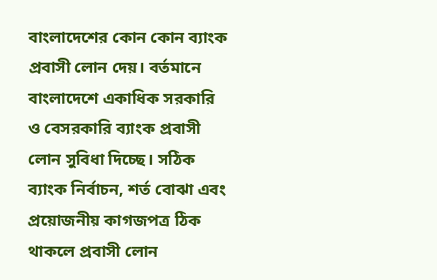বাংলাদেশের কোন কোন ব্যাংক প্রবাসী লোন দেয়। বর্তমানে বাংলাদেশে একাধিক সরকারি ও বেসরকারি ব্যাংক প্রবাসী লোন সুবিধা দিচ্ছে। সঠিক ব্যাংক নির্বাচন, শর্ত বোঝা এবং প্রয়োজনীয় কাগজপত্র ঠিক থাকলে প্রবাসী লোন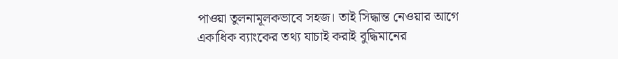পাওয়া তুলনামূলকভাবে সহজ। তাই সিদ্ধান্ত নেওয়ার আগে একাধিক ব্যাংকের তথ্য যাচাই করাই বুদ্ধিমানের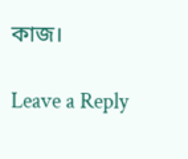কাজ।

Leave a Reply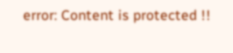error: Content is protected !!